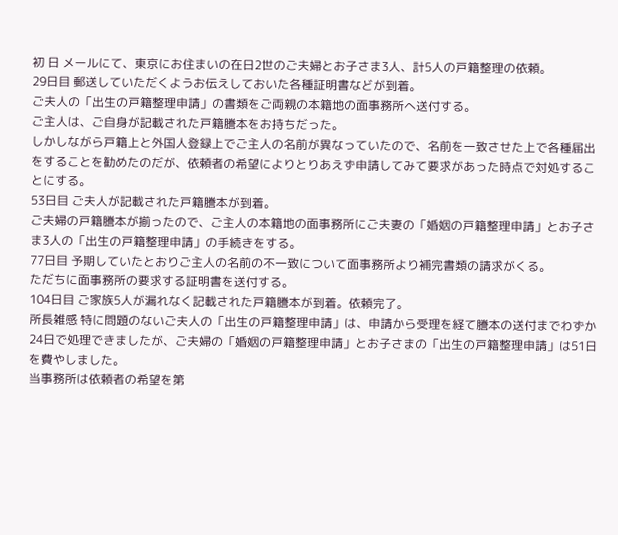初 日 メールにて、東京にお住まいの在日2世のご夫婦とお子さま3人、計5人の戸籍整理の依頼。
29日目 郵送していただくようお伝えしておいた各種証明書などが到着。
ご夫人の「出生の戸籍整理申請」の書類をご両親の本籍地の面事務所へ送付する。
ご主人は、ご自身が記載された戸籍謄本をお持ちだった。
しかしながら戸籍上と外国人登録上でご主人の名前が異なっていたので、名前を一致させた上で各種届出をすることを勧めたのだが、依頼者の希望によりとりあえず申請してみて要求があった時点で対処することにする。
53日目 ご夫人が記載された戸籍謄本が到着。
ご夫婦の戸籍謄本が揃ったので、ご主人の本籍地の面事務所にご夫妻の「婚姻の戸籍整理申請」とお子さま3人の「出生の戸籍整理申請」の手続きをする。
77日目 予期していたとおりご主人の名前の不一致について面事務所より補完書類の請求がくる。
ただちに面事務所の要求する証明書を送付する。
104日目 ご家族5人が漏れなく記載された戸籍謄本が到着。依頼完了。
所長雑感 特に問題のないご夫人の「出生の戸籍整理申請」は、申請から受理を経て謄本の送付までわずか24日で処理できましたが、ご夫婦の「婚姻の戸籍整理申請」とお子さまの「出生の戸籍整理申請」は51日を費やしました。
当事務所は依頼者の希望を第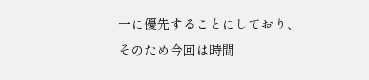一に優先することにしており、そのため今回は時間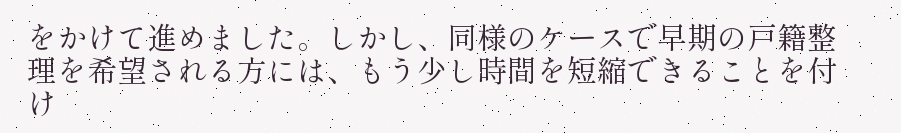をかけて進めました。しかし、同様のケースで早期の戸籍整理を希望される方には、もう少し時間を短縮できることを付け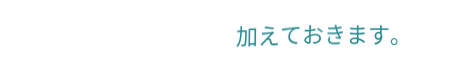加えておきます。